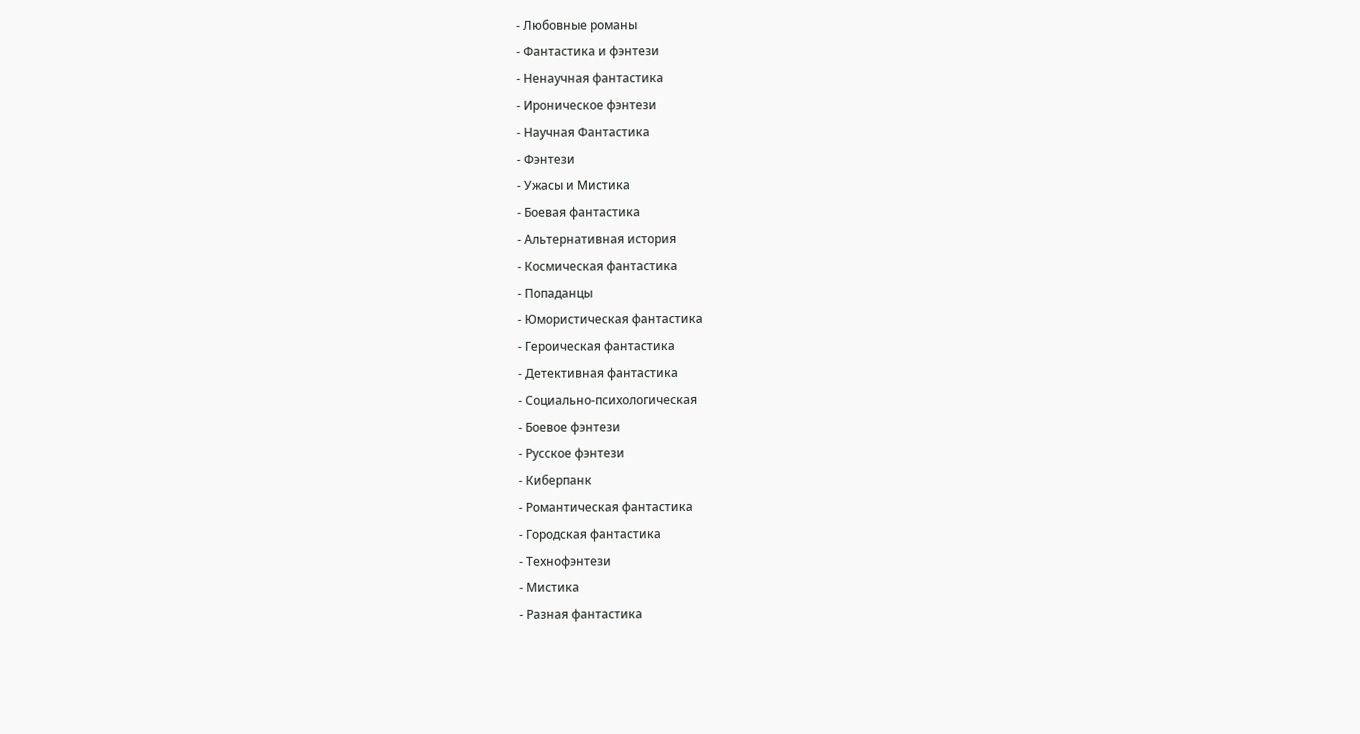- Любовные романы
- Фантастика и фэнтези
- Ненаучная фантастика
- Ироническое фэнтези
- Научная Фантастика
- Фэнтези
- Ужасы и Мистика
- Боевая фантастика
- Альтернативная история
- Космическая фантастика
- Попаданцы
- Юмористическая фантастика
- Героическая фантастика
- Детективная фантастика
- Социально-психологическая
- Боевое фэнтези
- Русское фэнтези
- Киберпанк
- Романтическая фантастика
- Городская фантастика
- Технофэнтези
- Мистика
- Разная фантастика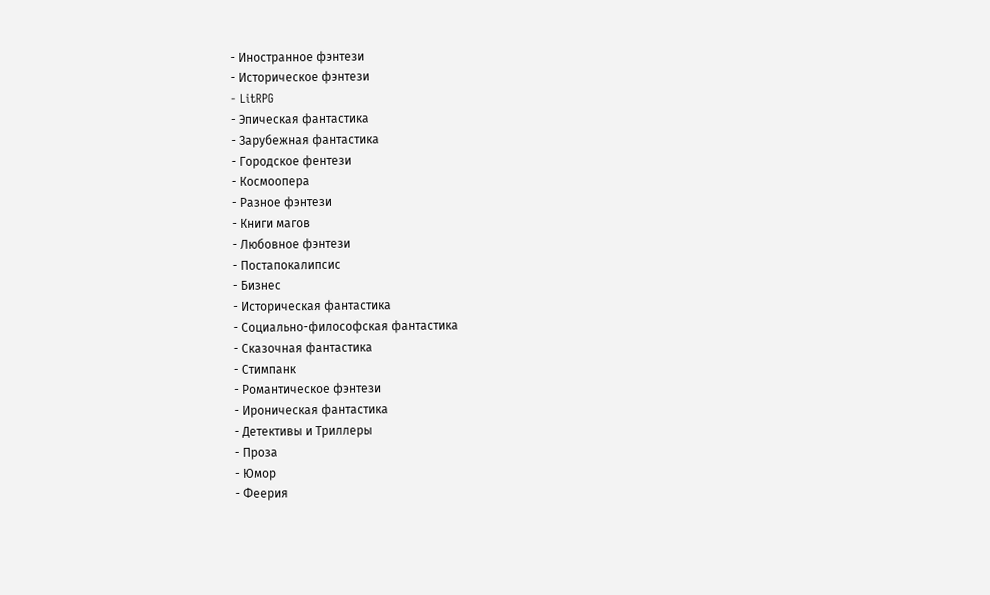- Иностранное фэнтези
- Историческое фэнтези
- LitRPG
- Эпическая фантастика
- Зарубежная фантастика
- Городское фентези
- Космоопера
- Разное фэнтези
- Книги магов
- Любовное фэнтези
- Постапокалипсис
- Бизнес
- Историческая фантастика
- Социально-философская фантастика
- Сказочная фантастика
- Стимпанк
- Романтическое фэнтези
- Ироническая фантастика
- Детективы и Триллеры
- Проза
- Юмор
- Феерия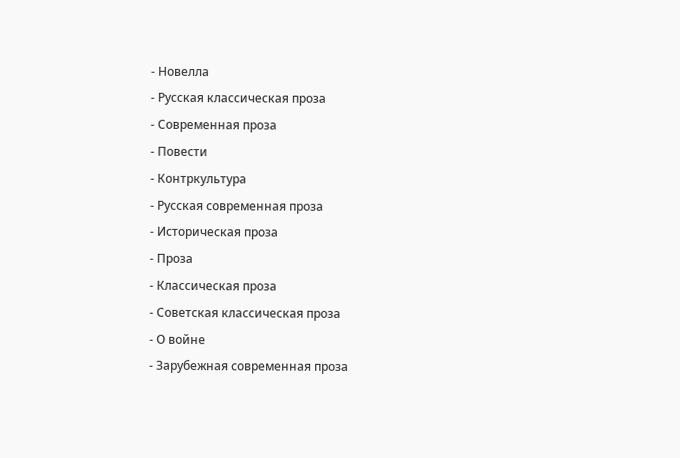- Новелла
- Русская классическая проза
- Современная проза
- Повести
- Контркультура
- Русская современная проза
- Историческая проза
- Проза
- Классическая проза
- Советская классическая проза
- О войне
- Зарубежная современная проза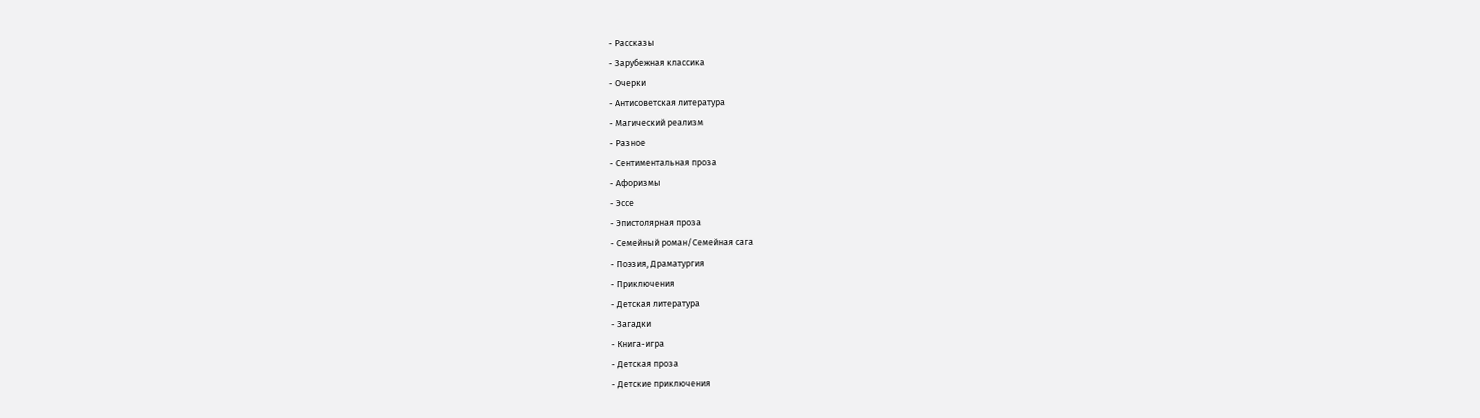- Рассказы
- Зарубежная классика
- Очерки
- Антисоветская литература
- Магический реализм
- Разное
- Сентиментальная проза
- Афоризмы
- Эссе
- Эпистолярная проза
- Семейный роман/Семейная сага
- Поэзия, Драматургия
- Приключения
- Детская литература
- Загадки
- Книга-игра
- Детская проза
- Детские приключения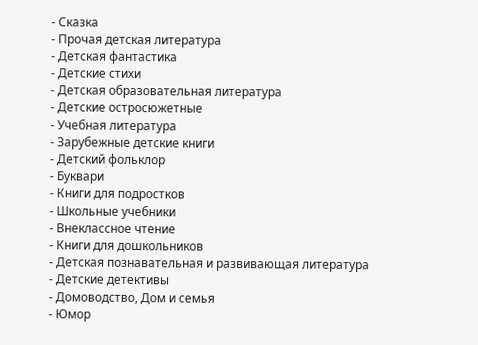- Сказка
- Прочая детская литература
- Детская фантастика
- Детские стихи
- Детская образовательная литература
- Детские остросюжетные
- Учебная литература
- Зарубежные детские книги
- Детский фольклор
- Буквари
- Книги для подростков
- Школьные учебники
- Внеклассное чтение
- Книги для дошкольников
- Детская познавательная и развивающая литература
- Детские детективы
- Домоводство, Дом и семья
- Юмор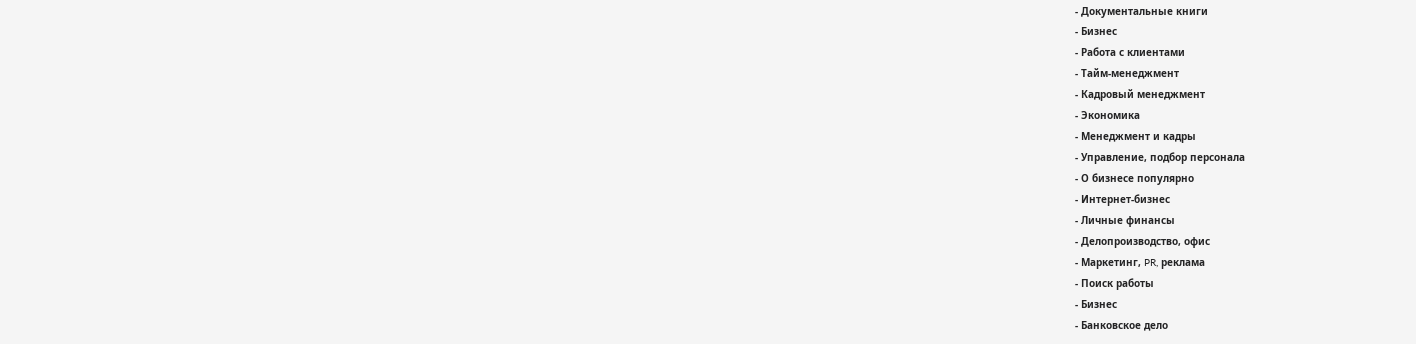- Документальные книги
- Бизнес
- Работа с клиентами
- Тайм-менеджмент
- Кадровый менеджмент
- Экономика
- Менеджмент и кадры
- Управление, подбор персонала
- О бизнесе популярно
- Интернет-бизнес
- Личные финансы
- Делопроизводство, офис
- Маркетинг, PR, реклама
- Поиск работы
- Бизнес
- Банковское дело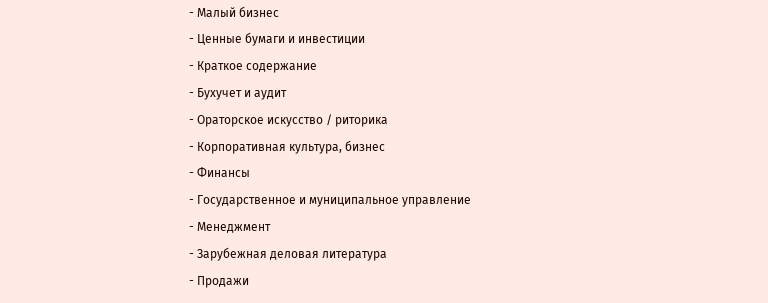- Малый бизнес
- Ценные бумаги и инвестиции
- Краткое содержание
- Бухучет и аудит
- Ораторское искусство / риторика
- Корпоративная культура, бизнес
- Финансы
- Государственное и муниципальное управление
- Менеджмент
- Зарубежная деловая литература
- Продажи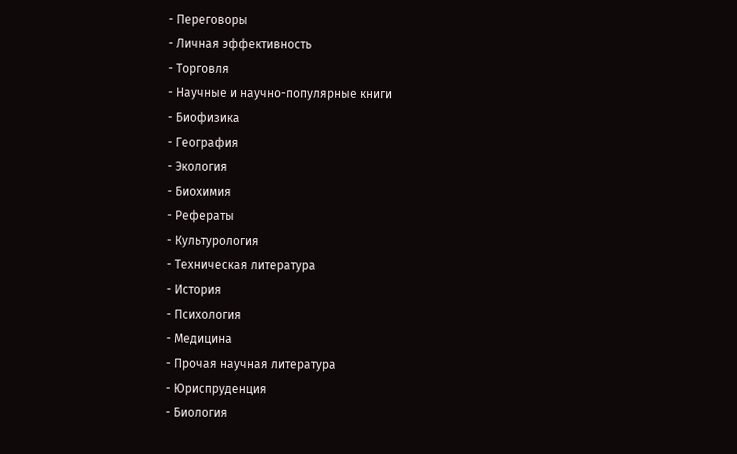- Переговоры
- Личная эффективность
- Торговля
- Научные и научно-популярные книги
- Биофизика
- География
- Экология
- Биохимия
- Рефераты
- Культурология
- Техническая литература
- История
- Психология
- Медицина
- Прочая научная литература
- Юриспруденция
- Биология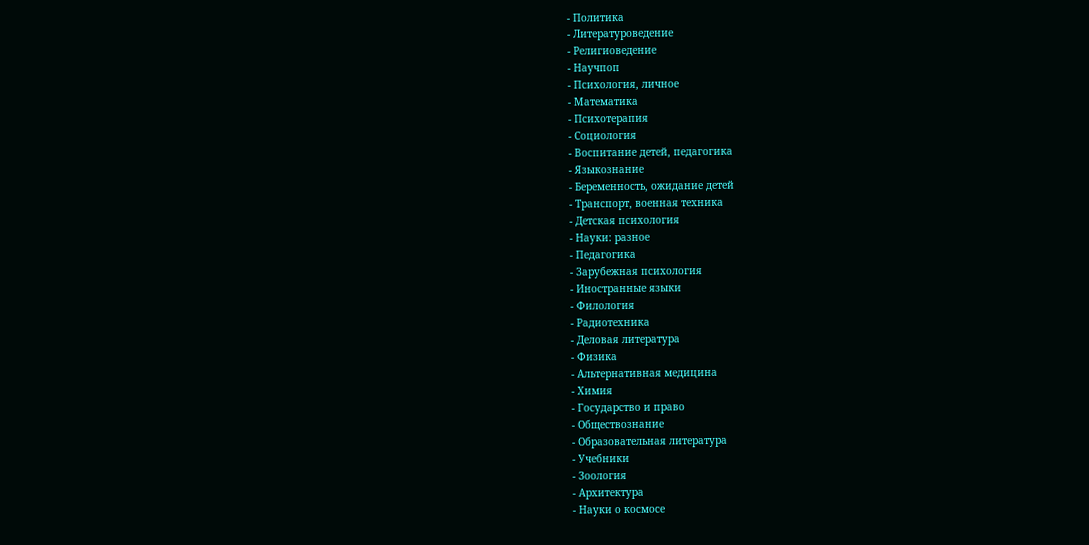- Политика
- Литературоведение
- Религиоведение
- Научпоп
- Психология, личное
- Математика
- Психотерапия
- Социология
- Воспитание детей, педагогика
- Языкознание
- Беременность, ожидание детей
- Транспорт, военная техника
- Детская психология
- Науки: разное
- Педагогика
- Зарубежная психология
- Иностранные языки
- Филология
- Радиотехника
- Деловая литература
- Физика
- Альтернативная медицина
- Химия
- Государство и право
- Обществознание
- Образовательная литература
- Учебники
- Зоология
- Архитектура
- Науки о космосе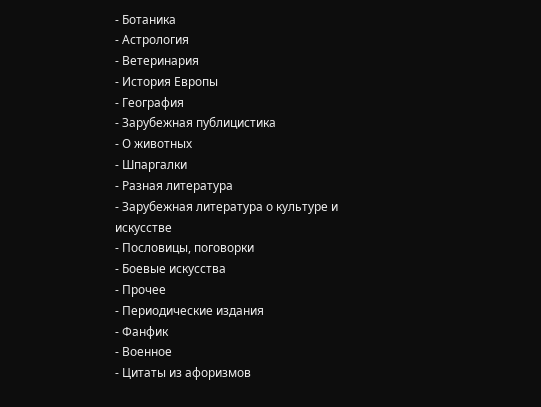- Ботаника
- Астрология
- Ветеринария
- История Европы
- География
- Зарубежная публицистика
- О животных
- Шпаргалки
- Разная литература
- Зарубежная литература о культуре и искусстве
- Пословицы, поговорки
- Боевые искусства
- Прочее
- Периодические издания
- Фанфик
- Военное
- Цитаты из афоризмов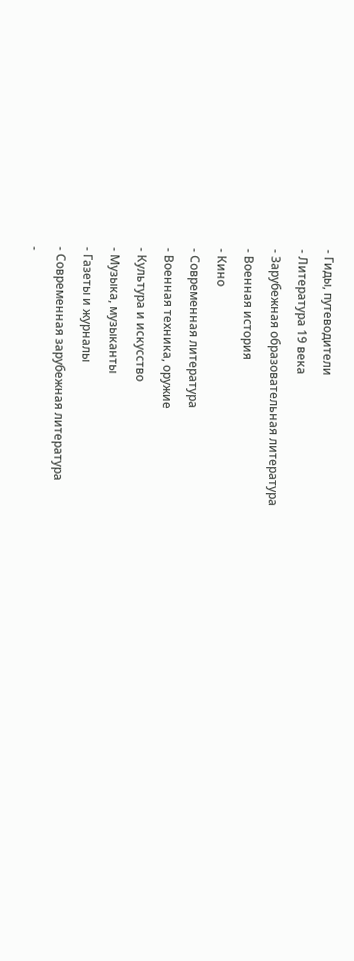- Гиды, путеводители
- Литература 19 века
- Зарубежная образовательная литература
- Военная история
- Кино
- Современная литература
- Военная техника, оружие
- Культура и искусство
- Музыка, музыканты
- Газеты и журналы
- Современная зарубежная литература
-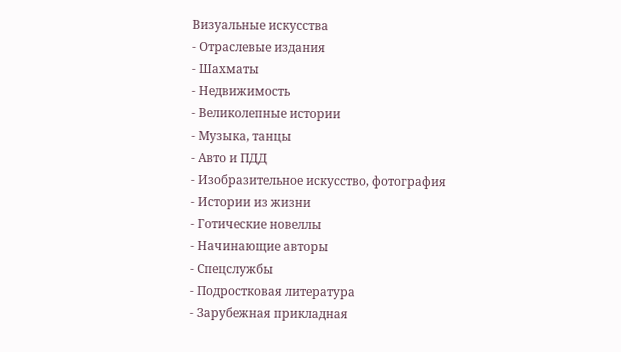Визуальные искусства
- Отраслевые издания
- Шахматы
- Недвижимость
- Великолепные истории
- Музыка, танцы
- Авто и ПДД
- Изобразительное искусство, фотография
- Истории из жизни
- Готические новеллы
- Начинающие авторы
- Спецслужбы
- Подростковая литература
- Зарубежная прикладная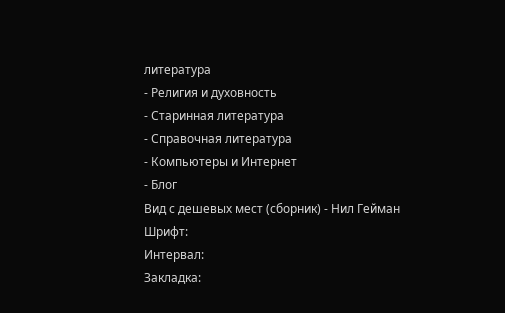литература
- Религия и духовность
- Старинная литература
- Справочная литература
- Компьютеры и Интернет
- Блог
Вид с дешевых мест (сборник) - Нил Гейман
Шрифт:
Интервал:
Закладка: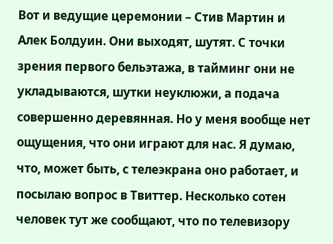Вот и ведущие церемонии – Стив Мартин и Алек Болдуин. Они выходят, шутят. С точки зрения первого бельэтажа, в тайминг они не укладываются, шутки неуклюжи, а подача совершенно деревянная. Но у меня вообще нет ощущения, что они играют для нас. Я думаю, что, может быть, с телеэкрана оно работает, и посылаю вопрос в Твиттер. Несколько сотен человек тут же сообщают, что по телевизору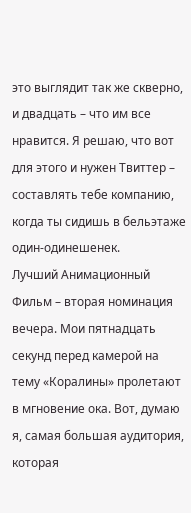это выглядит так же скверно, и двадцать – что им все нравится. Я решаю, что вот для этого и нужен Твиттер – составлять тебе компанию, когда ты сидишь в бельэтаже один-одинешенек.
Лучший Анимационный Фильм – вторая номинация вечера. Мои пятнадцать секунд перед камерой на тему «Коралины» пролетают в мгновение ока. Вот, думаю я, самая большая аудитория, которая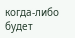когда-либо будет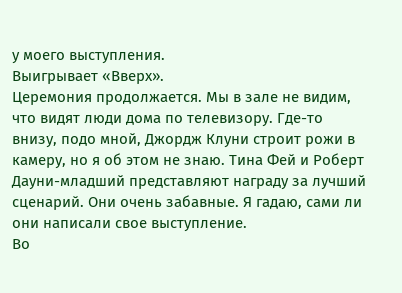у моего выступления.
Выигрывает «Вверх».
Церемония продолжается. Мы в зале не видим, что видят люди дома по телевизору. Где-то внизу, подо мной, Джордж Клуни строит рожи в камеру, но я об этом не знаю. Тина Фей и Роберт Дауни-младший представляют награду за лучший сценарий. Они очень забавные. Я гадаю, сами ли они написали свое выступление.
Во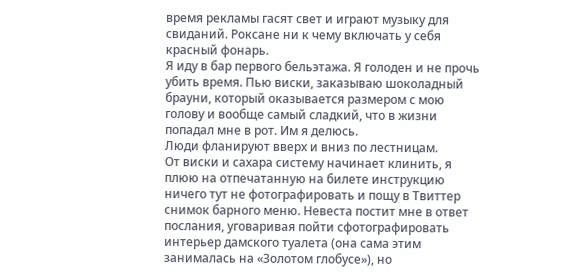время рекламы гасят свет и играют музыку для свиданий. Роксане ни к чему включать у себя красный фонарь.
Я иду в бар первого бельэтажа. Я голоден и не прочь убить время. Пью виски, заказываю шоколадный брауни, который оказывается размером с мою голову и вообще самый сладкий, что в жизни попадал мне в рот. Им я делюсь.
Люди фланируют вверх и вниз по лестницам.
От виски и сахара систему начинает клинить, я плюю на отпечатанную на билете инструкцию ничего тут не фотографировать и пощу в Твиттер снимок барного меню. Невеста постит мне в ответ послания, уговаривая пойти сфотографировать интерьер дамского туалета (она сама этим занималась на «Золотом глобусе»), но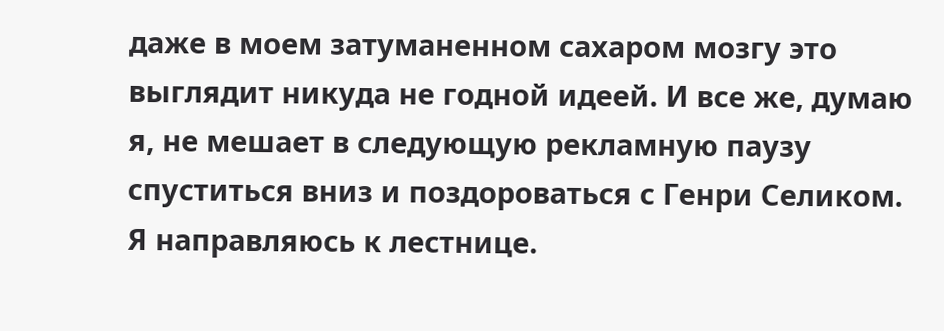даже в моем затуманенном сахаром мозгу это выглядит никуда не годной идеей. И все же, думаю я, не мешает в следующую рекламную паузу спуститься вниз и поздороваться с Генри Селиком. Я направляюсь к лестнице.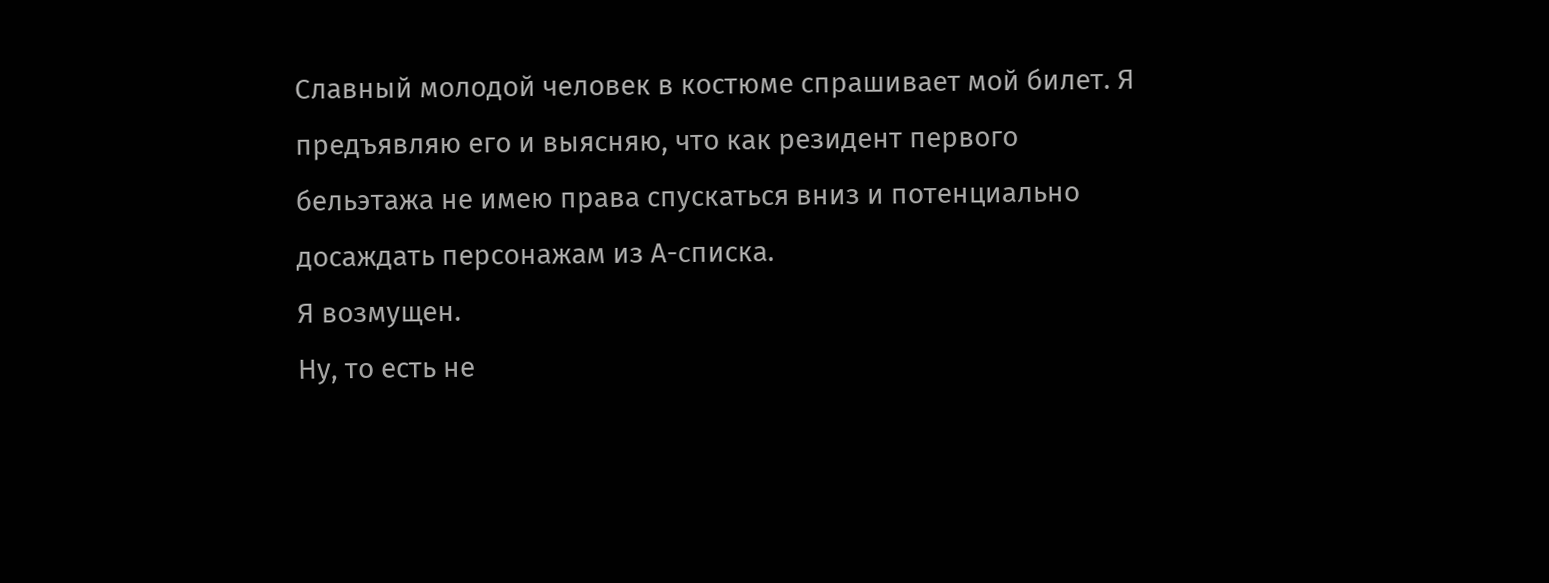Славный молодой человек в костюме спрашивает мой билет. Я предъявляю его и выясняю, что как резидент первого бельэтажа не имею права спускаться вниз и потенциально досаждать персонажам из А-списка.
Я возмущен.
Ну, то есть не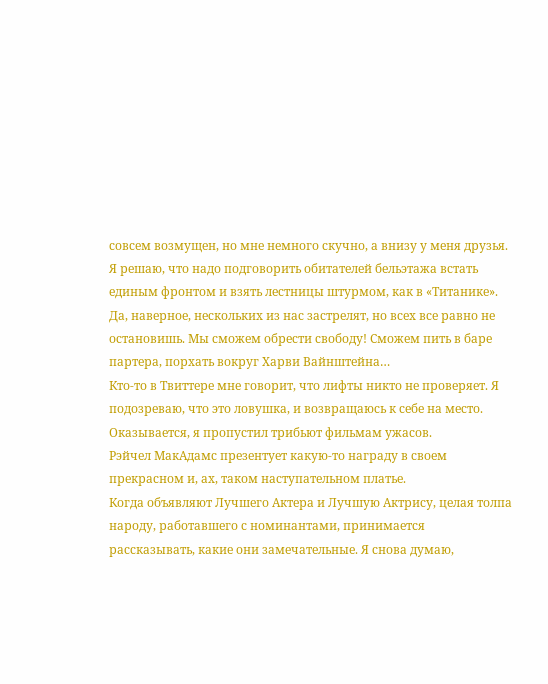совсем возмущен, но мне немного скучно, а внизу у меня друзья.
Я решаю, что надо подговорить обитателей бельэтажа встать единым фронтом и взять лестницы штурмом, как в «Титанике». Да, наверное, нескольких из нас застрелят, но всех все равно не остановишь. Мы сможем обрести свободу! Сможем пить в баре партера, порхать вокруг Харви Вайнштейна…
Кто-то в Твиттере мне говорит, что лифты никто не проверяет. Я подозреваю, что это ловушка, и возвращаюсь к себе на место.
Оказывается, я пропустил трибьют фильмам ужасов.
Рэйчел МакАдамс презентует какую-то награду в своем прекрасном и, ах, таком наступательном платье.
Когда объявляют Лучшего Актера и Лучшую Актрису, целая толпа народу, работавшего с номинантами, принимается рассказывать, какие они замечательные. Я снова думаю,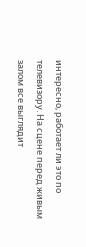интересно, работает ли это по телевизору. На сцене перед живым залом все выглядит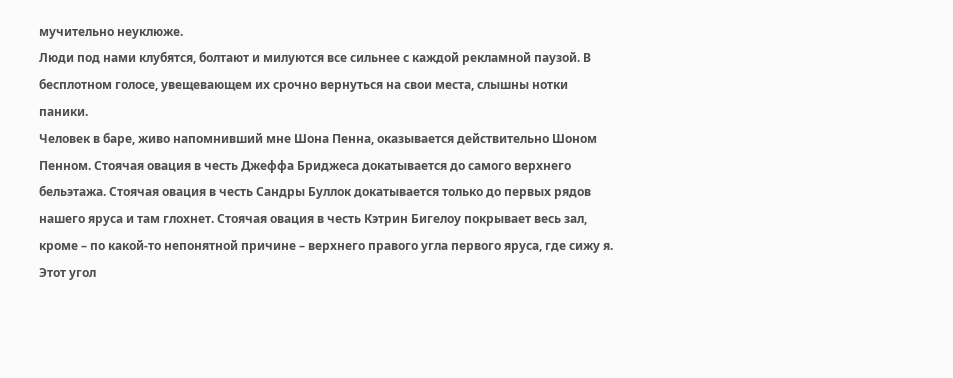мучительно неуклюже.
Люди под нами клубятся, болтают и милуются все сильнее с каждой рекламной паузой. В бесплотном голосе, увещевающем их срочно вернуться на свои места, слышны нотки паники.
Человек в баре, живо напомнивший мне Шона Пенна, оказывается действительно Шоном Пенном. Стоячая овация в честь Джеффа Бриджеса докатывается до самого верхнего бельэтажа. Стоячая овация в честь Сандры Буллок докатывается только до первых рядов нашего яруса и там глохнет. Стоячая овация в честь Кэтрин Бигелоу покрывает весь зал, кроме – по какой-то непонятной причине – верхнего правого угла первого яруса, где сижу я. Этот угол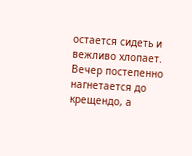остается сидеть и вежливо хлопает.
Вечер постепенно нагнетается до крещендо, а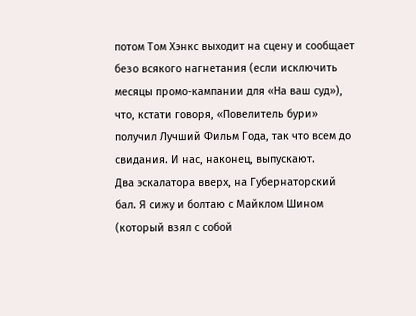потом Том Хэнкс выходит на сцену и сообщает безо всякого нагнетания (если исключить месяцы промо-кампании для «На ваш суд»), что, кстати говоря, «Повелитель бури» получил Лучший Фильм Года, так что всем до свидания. И нас, наконец, выпускают.
Два эскалатора вверх, на Губернаторский бал. Я сижу и болтаю с Майклом Шином (который взял с собой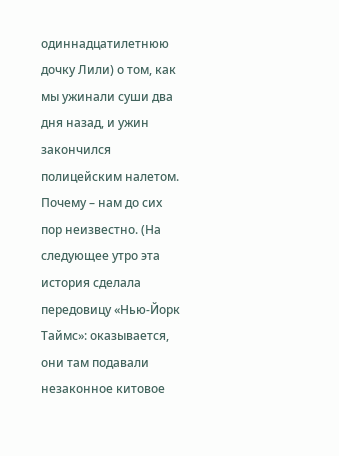одиннадцатилетнюю дочку Лили) о том, как мы ужинали суши два дня назад, и ужин закончился полицейским налетом. Почему – нам до сих пор неизвестно. (На следующее утро эта история сделала передовицу «Нью-Йорк Таймс»: оказывается, они там подавали незаконное китовое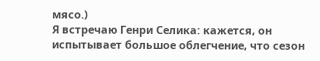мясо.)
Я встречаю Генри Селика: кажется, он испытывает большое облегчение, что сезон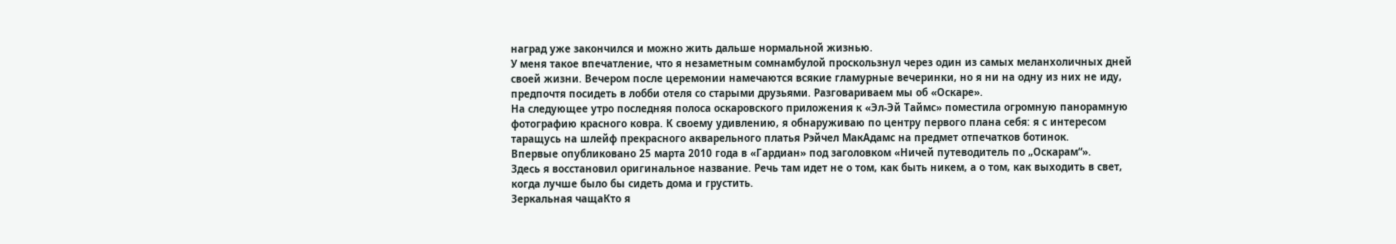наград уже закончился и можно жить дальше нормальной жизнью.
У меня такое впечатление, что я незаметным сомнамбулой проскользнул через один из самых меланхоличных дней своей жизни. Вечером после церемонии намечаются всякие гламурные вечеринки, но я ни на одну из них не иду, предпочтя посидеть в лобби отеля со старыми друзьями. Разговариваем мы об «Оскаре».
На следующее утро последняя полоса оскаровского приложения к «Эл-Эй Таймс» поместила огромную панорамную фотографию красного ковра. К своему удивлению, я обнаруживаю по центру первого плана себя: я с интересом таращусь на шлейф прекрасного акварельного платья Рэйчел МакАдамс на предмет отпечатков ботинок.
Впервые опубликовано 25 марта 2010 года в «Гардиан» под заголовком «Ничей путеводитель по „Оскарам“».
Здесь я восстановил оригинальное название. Речь там идет не о том, как быть никем, а о том, как выходить в свет, когда лучше было бы сидеть дома и грустить.
Зеркальная чащаКто я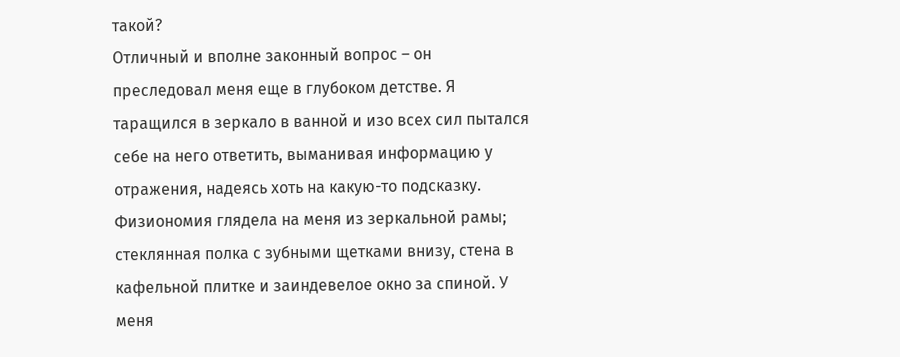такой?
Отличный и вполне законный вопрос – он преследовал меня еще в глубоком детстве. Я таращился в зеркало в ванной и изо всех сил пытался себе на него ответить, выманивая информацию у отражения, надеясь хоть на какую-то подсказку. Физиономия глядела на меня из зеркальной рамы; стеклянная полка с зубными щетками внизу, стена в кафельной плитке и заиндевелое окно за спиной. У меня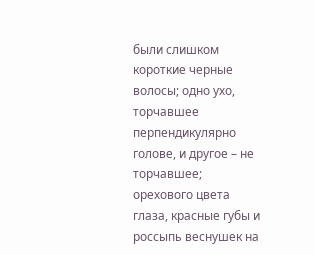были слишком короткие черные волосы; одно ухо, торчавшее перпендикулярно голове, и другое – не торчавшее; орехового цвета глаза, красные губы и россыпь веснушек на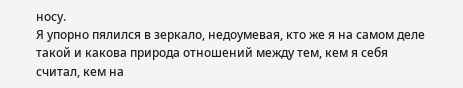носу.
Я упорно пялился в зеркало, недоумевая, кто же я на самом деле такой и какова природа отношений между тем, кем я себя считал, кем на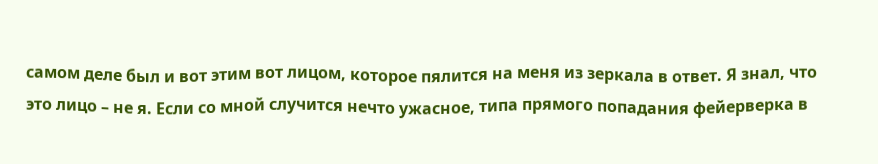самом деле был и вот этим вот лицом, которое пялится на меня из зеркала в ответ. Я знал, что это лицо – не я. Если со мной случится нечто ужасное, типа прямого попадания фейерверка в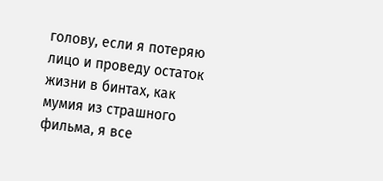голову, если я потеряю лицо и проведу остаток жизни в бинтах, как мумия из страшного фильма, я все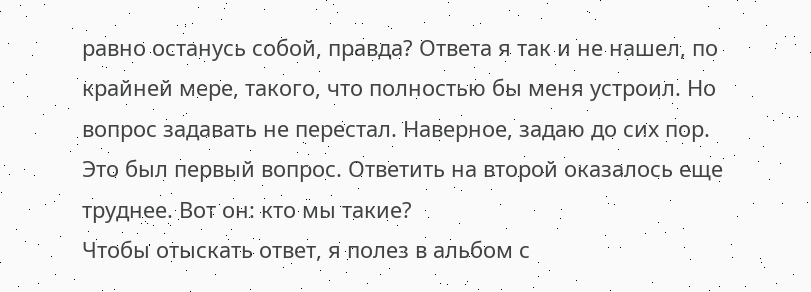равно останусь собой, правда? Ответа я так и не нашел, по крайней мере, такого, что полностью бы меня устроил. Но вопрос задавать не перестал. Наверное, задаю до сих пор.
Это был первый вопрос. Ответить на второй оказалось еще труднее. Вот он: кто мы такие?
Чтобы отыскать ответ, я полез в альбом с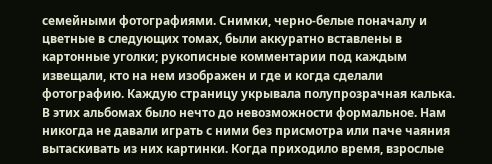семейными фотографиями. Снимки, черно-белые поначалу и цветные в следующих томах, были аккуратно вставлены в картонные уголки; рукописные комментарии под каждым извещали, кто на нем изображен и где и когда сделали фотографию. Каждую страницу укрывала полупрозрачная калька. В этих альбомах было нечто до невозможности формальное. Нам никогда не давали играть с ними без присмотра или паче чаяния вытаскивать из них картинки. Когда приходило время, взрослые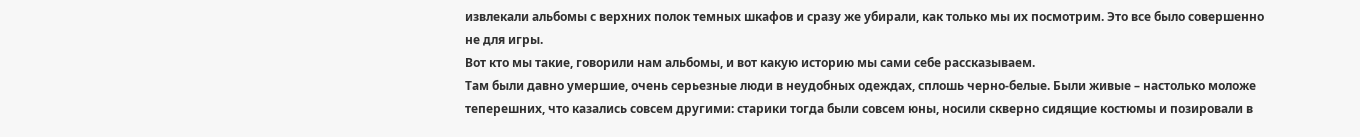извлекали альбомы с верхних полок темных шкафов и сразу же убирали, как только мы их посмотрим. Это все было совершенно не для игры.
Вот кто мы такие, говорили нам альбомы, и вот какую историю мы сами себе рассказываем.
Там были давно умершие, очень серьезные люди в неудобных одеждах, сплошь черно-белые. Были живые – настолько моложе теперешних, что казались совсем другими: старики тогда были совсем юны, носили скверно сидящие костюмы и позировали в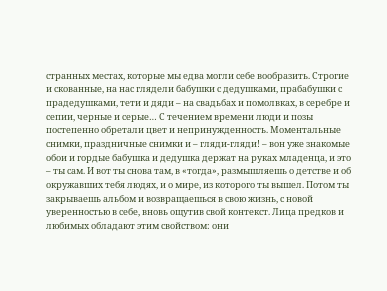странных местах, которые мы едва могли себе вообразить. Строгие и скованные, на нас глядели бабушки с дедушками, прабабушки с прадедушками, тети и дяди – на свадьбах и помолвках, в серебре и сепии, черные и серые… С течением времени люди и позы постепенно обретали цвет и непринужденность. Моментальные снимки, праздничные снимки и – гляди-гляди! – вон уже знакомые обои и гордые бабушка и дедушка держат на руках младенца, и это – ты сам. И вот ты снова там, в «тогда», размышляешь о детстве и об окружавших тебя людях, и о мире, из которого ты вышел. Потом ты закрываешь альбом и возвращаешься в свою жизнь, с новой уверенностью в себе, вновь ощутив свой контекст. Лица предков и любимых обладают этим свойством: они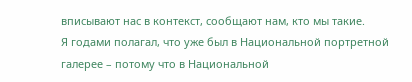вписывают нас в контекст, сообщают нам, кто мы такие.
Я годами полагал, что уже был в Национальной портретной галерее – потому что в Национальной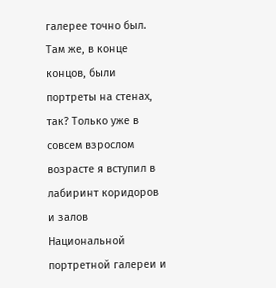галерее точно был. Там же, в конце концов, были портреты на стенах, так? Только уже в совсем взрослом возрасте я вступил в лабиринт коридоров и залов Национальной портретной галереи и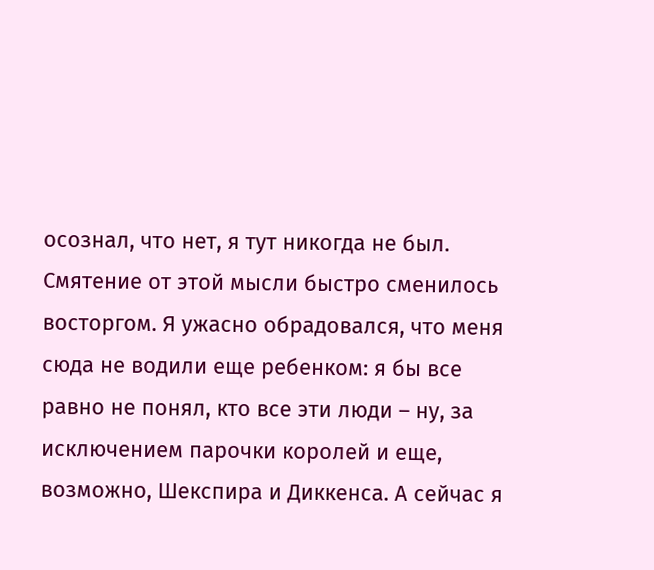осознал, что нет, я тут никогда не был. Смятение от этой мысли быстро сменилось восторгом. Я ужасно обрадовался, что меня сюда не водили еще ребенком: я бы все равно не понял, кто все эти люди – ну, за исключением парочки королей и еще, возможно, Шекспира и Диккенса. А сейчас я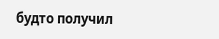будто получил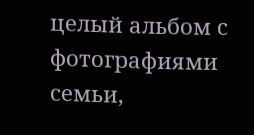целый альбом с фотографиями семьи,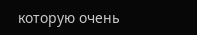которую очень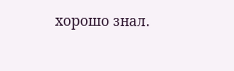хорошо знал.